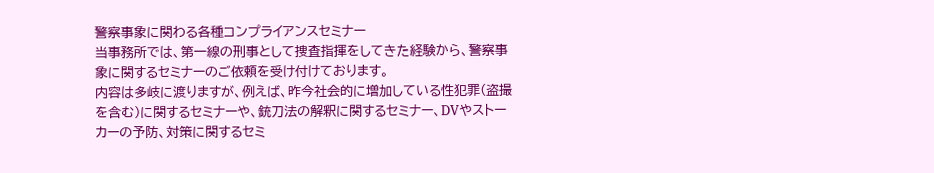警察事象に関わる各種コンプライアンスセミナー
当事務所では、第一線の刑事として捜査指揮をしてきた経験から、警察事象に関するセミナーのご依頼を受け付けております。
内容は多岐に渡りますが、例えば、昨今社会的に増加している性犯罪(盗撮を含む)に関するセミナーや、銃刀法の解釈に関するセミナー、DVやストーカーの予防、対策に関するセミ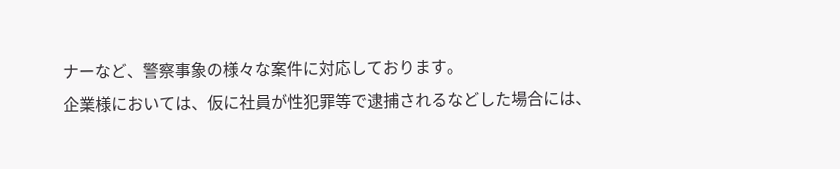ナーなど、警察事象の様々な案件に対応しております。
企業様においては、仮に社員が性犯罪等で逮捕されるなどした場合には、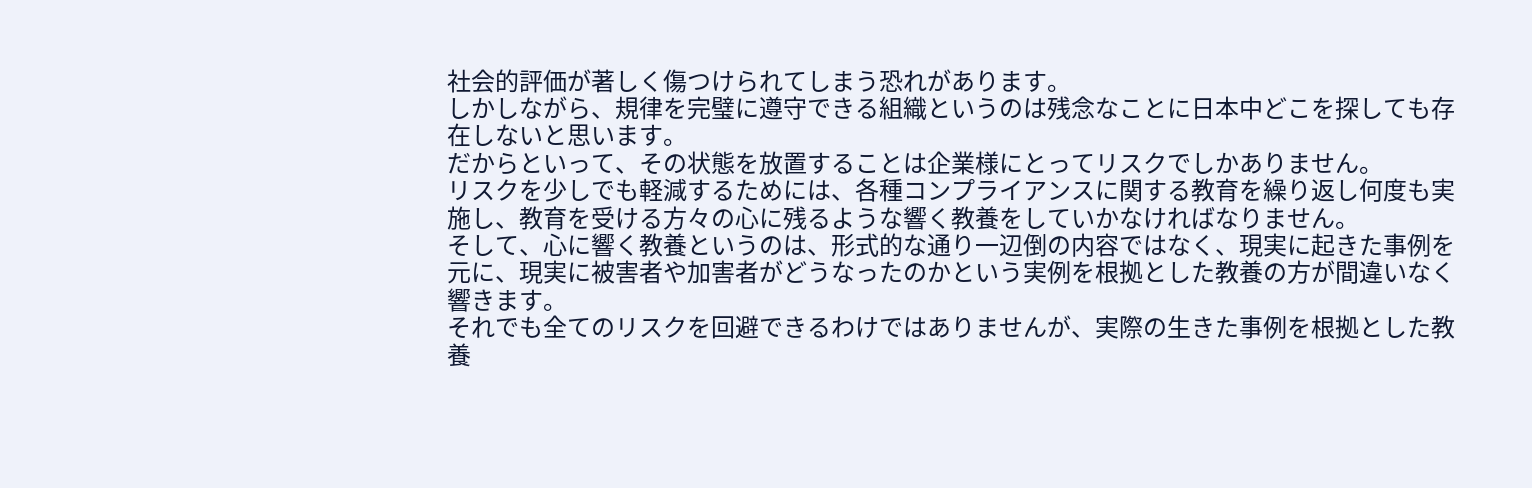社会的評価が著しく傷つけられてしまう恐れがあります。
しかしながら、規律を完璧に遵守できる組織というのは残念なことに日本中どこを探しても存在しないと思います。
だからといって、その状態を放置することは企業様にとってリスクでしかありません。
リスクを少しでも軽減するためには、各種コンプライアンスに関する教育を繰り返し何度も実施し、教育を受ける方々の心に残るような響く教養をしていかなければなりません。
そして、心に響く教養というのは、形式的な通り一辺倒の内容ではなく、現実に起きた事例を元に、現実に被害者や加害者がどうなったのかという実例を根拠とした教養の方が間違いなく響きます。
それでも全てのリスクを回避できるわけではありませんが、実際の生きた事例を根拠とした教養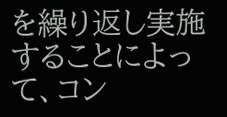を繰り返し実施することによって、コン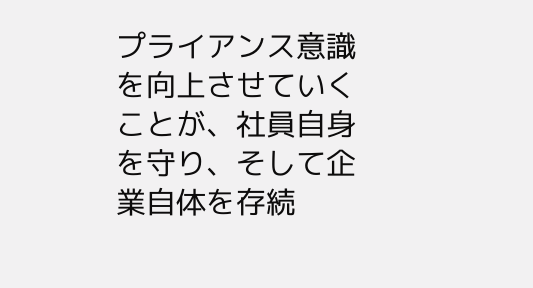プライアンス意識を向上させていくことが、社員自身を守り、そして企業自体を存続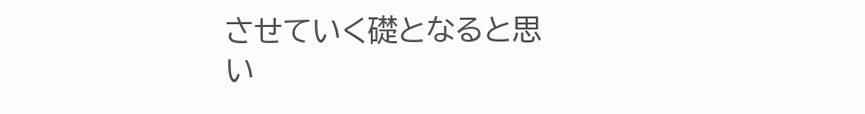させていく礎となると思い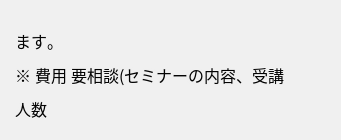ます。
※ 費用 要相談(セミナーの内容、受講人数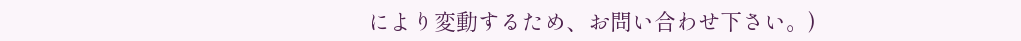により変動するため、お問い合わせ下さい。)